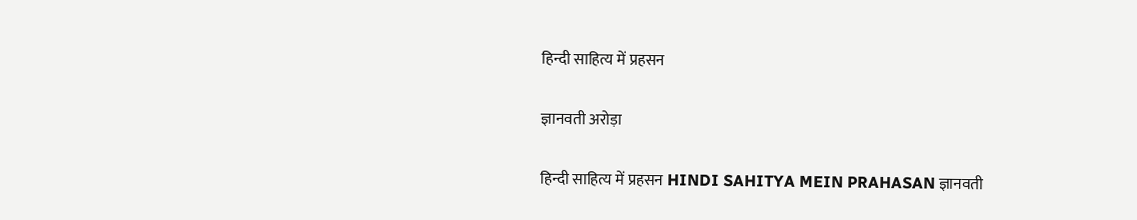हिन्दी साहित्य में प्रहसन

ज्ञानवती अरोड़ा

हिन्दी साहित्य में प्रहसन HINDI SAHITYA MEIN PRAHASAN ज्ञानवती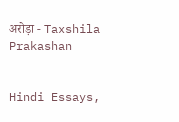अरोड़ा - Taxshila Prakashan


Hindi Essays,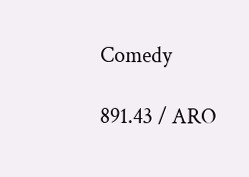Comedy

891.43 / ARO